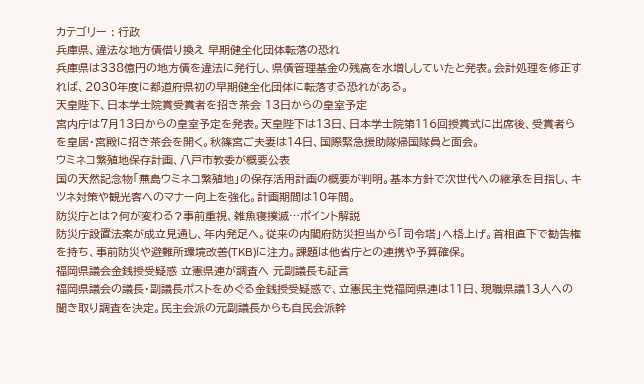カテゴリー : 行政
兵庫県、違法な地方債借り換え 早期健全化団体転落の恐れ
兵庫県は338億円の地方債を違法に発行し、県債管理基金の残高を水増ししていたと発表。会計処理を修正すれば、2030年度に都道府県初の早期健全化団体に転落する恐れがある。
天皇陛下、日本学士院賞受賞者を招き茶会 13日からの皇室予定
宮内庁は7月13日からの皇室予定を発表。天皇陛下は13日、日本学士院第116回授賞式に出席後、受賞者らを皇居・宮殿に招き茶会を開く。秋篠宮ご夫妻は14日、国際緊急援助隊帰国隊員と面会。
ウミネコ繁殖地保存計画、八戸市教委が概要公表
国の天然記念物「蕪島ウミネコ繁殖地」の保存活用計画の概要が判明。基本方針で次世代への継承を目指し、キツネ対策や観光客へのマナー向上を強化。計画期間は10年間。
防災庁とは?何が変わる?事前重視、雑魚寝撲滅…ポイント解説
防災庁設置法案が成立見通し、年内発足へ。従来の内閣府防災担当から「司令塔」へ格上げ。首相直下で勧告権を持ち、事前防災や避難所環境改善(TKB)に注力。課題は他省庁との連携や予算確保。
福岡県議会金銭授受疑惑 立憲県連が調査へ 元副議長も証言
福岡県議会の議長・副議長ポストをめぐる金銭授受疑惑で、立憲民主党福岡県連は11日、現職県議13人への聞き取り調査を決定。民主会派の元副議長からも自民会派幹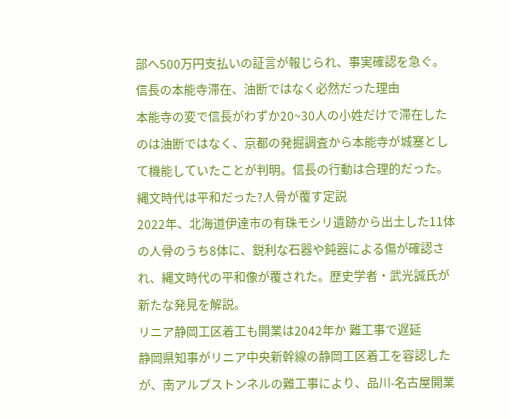部へ500万円支払いの証言が報じられ、事実確認を急ぐ。
信長の本能寺滞在、油断ではなく必然だった理由
本能寺の変で信長がわずか20~30人の小姓だけで滞在したのは油断ではなく、京都の発掘調査から本能寺が城塞として機能していたことが判明。信長の行動は合理的だった。
縄文時代は平和だった?人骨が覆す定説
2022年、北海道伊達市の有珠モシリ遺跡から出土した11体の人骨のうち8体に、鋭利な石器や鈍器による傷が確認され、縄文時代の平和像が覆された。歴史学者・武光誠氏が新たな発見を解説。
リニア静岡工区着工も開業は2042年か 難工事で遅延
静岡県知事がリニア中央新幹線の静岡工区着工を容認したが、南アルプストンネルの難工事により、品川-名古屋開業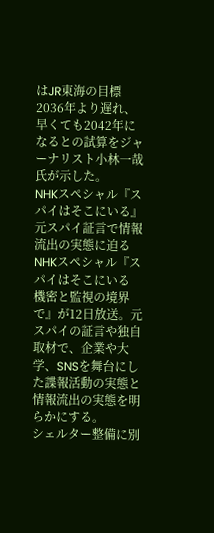はJR東海の目標2036年より遅れ、早くても2042年になるとの試算をジャーナリスト小林一哉氏が示した。
NHKスペシャル『スパイはそこにいる』元スパイ証言で情報流出の実態に迫る
NHKスペシャル『スパイはそこにいる 機密と監視の境界で』が12日放送。元スパイの証言や独自取材で、企業や大学、SNSを舞台にした諜報活動の実態と情報流出の実態を明らかにする。
シェルター整備に別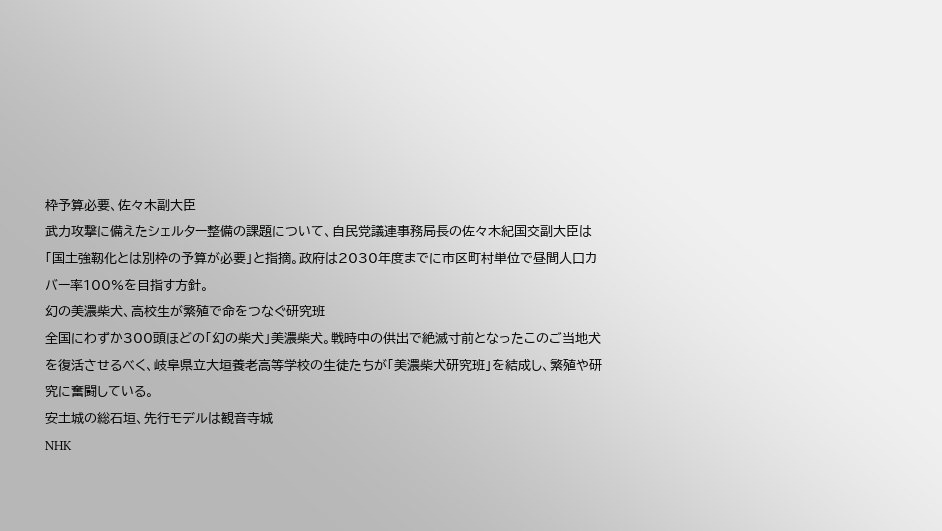枠予算必要、佐々木副大臣
武力攻撃に備えたシェルター整備の課題について、自民党議連事務局長の佐々木紀国交副大臣は「国土強靱化とは別枠の予算が必要」と指摘。政府は2030年度までに市区町村単位で昼間人口カバー率100%を目指す方針。
幻の美濃柴犬、高校生が繁殖で命をつなぐ研究班
全国にわずか300頭ほどの「幻の柴犬」美濃柴犬。戦時中の供出で絶滅寸前となったこのご当地犬を復活させるべく、岐阜県立大垣養老高等学校の生徒たちが「美濃柴犬研究班」を結成し、繁殖や研究に奮闘している。
安土城の総石垣、先行モデルは観音寺城
NHK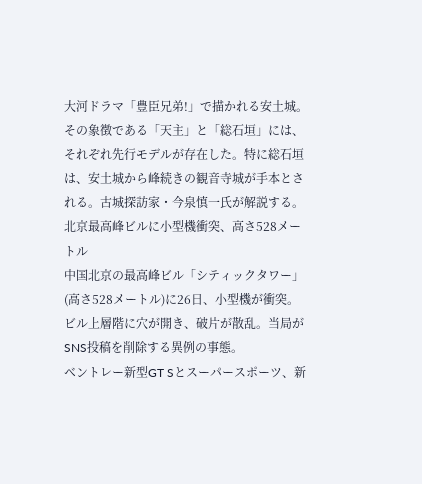大河ドラマ「豊臣兄弟!」で描かれる安土城。その象徴である「天主」と「総石垣」には、それぞれ先行モデルが存在した。特に総石垣は、安土城から峰続きの観音寺城が手本とされる。古城探訪家・今泉慎一氏が解説する。
北京最高峰ビルに小型機衝突、高さ528メートル
中国北京の最高峰ビル「シティックタワー」(高さ528メートル)に26日、小型機が衝突。ビル上層階に穴が開き、破片が散乱。当局がSNS投稿を削除する異例の事態。
ベントレー新型GT Sとスーパースポーツ、新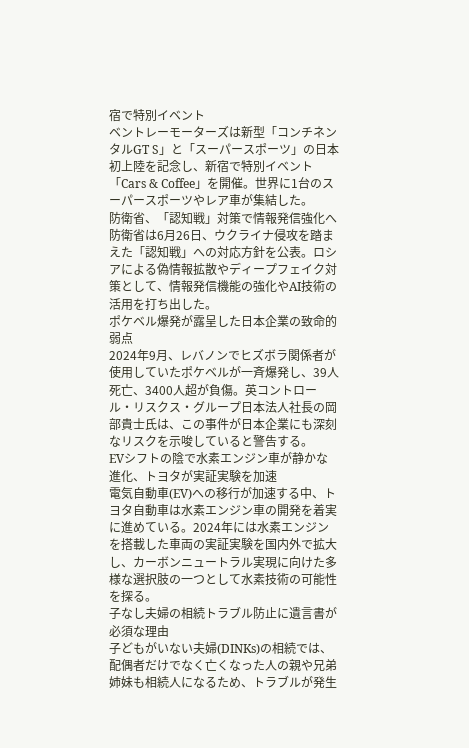宿で特別イベント
ベントレーモーターズは新型「コンチネンタルGT S」と「スーパースポーツ」の日本初上陸を記念し、新宿で特別イベント「Cars & Coffee」を開催。世界に1台のスーパースポーツやレア車が集結した。
防衛省、「認知戦」対策で情報発信強化へ
防衛省は6月26日、ウクライナ侵攻を踏まえた「認知戦」への対応方針を公表。ロシアによる偽情報拡散やディープフェイク対策として、情報発信機能の強化やAI技術の活用を打ち出した。
ポケベル爆発が露呈した日本企業の致命的弱点
2024年9月、レバノンでヒズボラ関係者が使用していたポケベルが一斉爆発し、39人死亡、3400人超が負傷。英コントロール・リスクス・グループ日本法人社長の岡部貴士氏は、この事件が日本企業にも深刻なリスクを示唆していると警告する。
EVシフトの陰で水素エンジン車が静かな進化、トヨタが実証実験を加速
電気自動車(EV)への移行が加速する中、トヨタ自動車は水素エンジン車の開発を着実に進めている。2024年には水素エンジンを搭載した車両の実証実験を国内外で拡大し、カーボンニュートラル実現に向けた多様な選択肢の一つとして水素技術の可能性を探る。
子なし夫婦の相続トラブル防止に遺言書が必須な理由
子どもがいない夫婦(DINKs)の相続では、配偶者だけでなく亡くなった人の親や兄弟姉妹も相続人になるため、トラブルが発生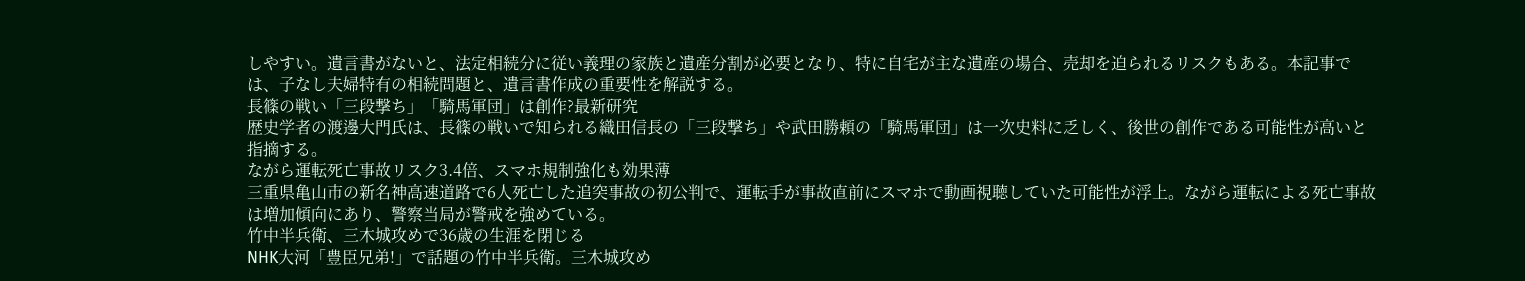しやすい。遺言書がないと、法定相続分に従い義理の家族と遺産分割が必要となり、特に自宅が主な遺産の場合、売却を迫られるリスクもある。本記事では、子なし夫婦特有の相続問題と、遺言書作成の重要性を解説する。
長篠の戦い「三段撃ち」「騎馬軍団」は創作?最新研究
歴史学者の渡邊大門氏は、長篠の戦いで知られる織田信長の「三段撃ち」や武田勝頼の「騎馬軍団」は一次史料に乏しく、後世の創作である可能性が高いと指摘する。
ながら運転死亡事故リスク3.4倍、スマホ規制強化も効果薄
三重県亀山市の新名神高速道路で6人死亡した追突事故の初公判で、運転手が事故直前にスマホで動画視聴していた可能性が浮上。ながら運転による死亡事故は増加傾向にあり、警察当局が警戒を強めている。
竹中半兵衛、三木城攻めで36歳の生涯を閉じる
NHK大河「豊臣兄弟!」で話題の竹中半兵衛。三木城攻め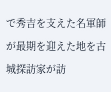で秀吉を支えた名軍師が最期を迎えた地を古城探訪家が訪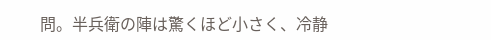問。半兵衛の陣は驚くほど小さく、冷静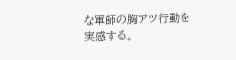な軍師の胸アツ行動を実感する。